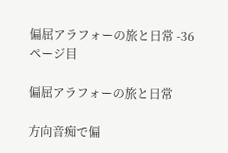偏屈アラフォーの旅と日常 -36ページ目

偏屈アラフォーの旅と日常

方向音痴で偏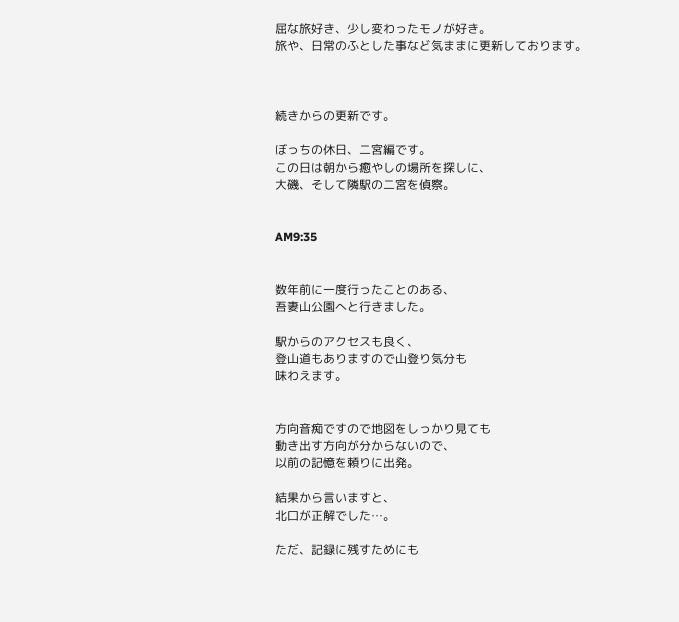屈な旅好き、少し変わったモノが好き。
旅や、日常のふとした事など気ままに更新しております。



続きからの更新です。

ぼっちの休日、二宮編です。
この日は朝から癒やしの場所を探しに、
大磯、そして隣駅の二宮を偵察。


AM9:35


数年前に一度行ったことのある、
吾妻山公園へと行きました。

駅からのアクセスも良く、
登山道もありますので山登り気分も
味わえます。


方向音痴ですので地図をしっかり見ても
動き出す方向が分からないので、
以前の記憶を頼りに出発。

結果から言いますと、
北口が正解でした…。

ただ、記録に残すためにも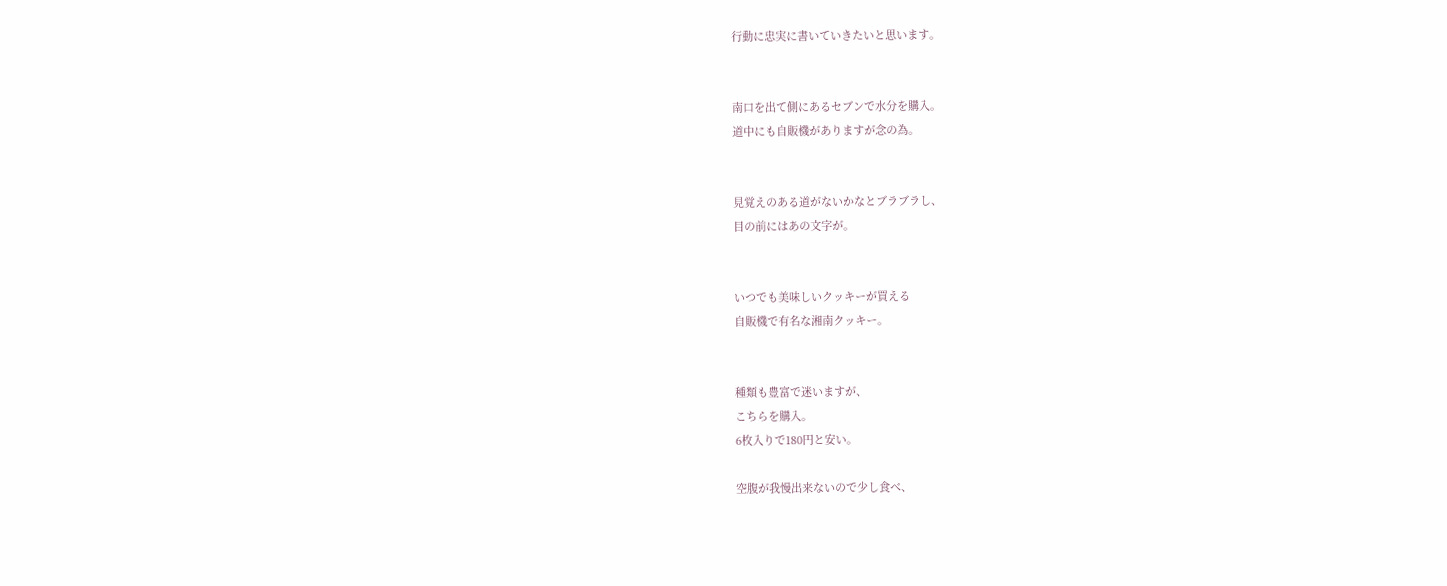行動に忠実に書いていきたいと思います。


南口を出て側にあるセブンで水分を購入。
道中にも自販機がありますが念の為。


見覚えのある道がないかなとブラブラし、
目の前にはあの文字が。


いつでも美味しいクッキーが買える
自販機で有名な湘南クッキー。


種類も豊富で迷いますが、
こちらを購入。
6枚入りで180円と安い。

空腹が我慢出来ないので少し食べ、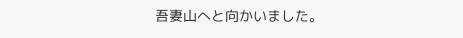吾妻山へと向かいました。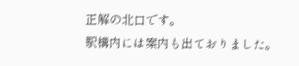正解の北口です。
駅構内には案内も出ておりました。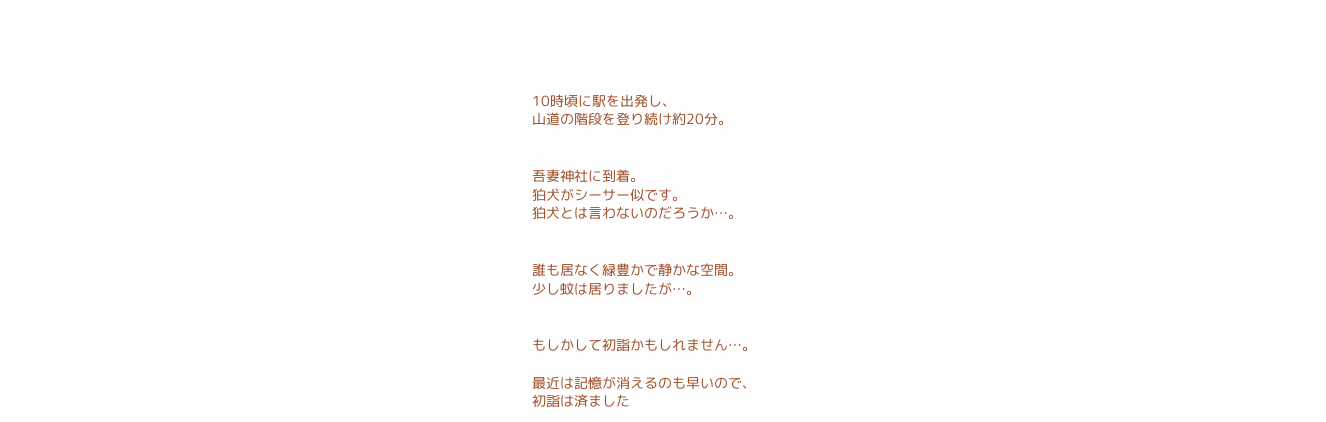10時頃に駅を出発し、
山道の階段を登り続け約20分。


吾妻神社に到着。
狛犬がシーサー似です。
狛犬とは言わないのだろうか…。


誰も居なく緑豊かで静かな空間。
少し蚊は居りましたが…。


もしかして初詣かもしれません…。

最近は記憶が消えるのも早いので、
初詣は済ました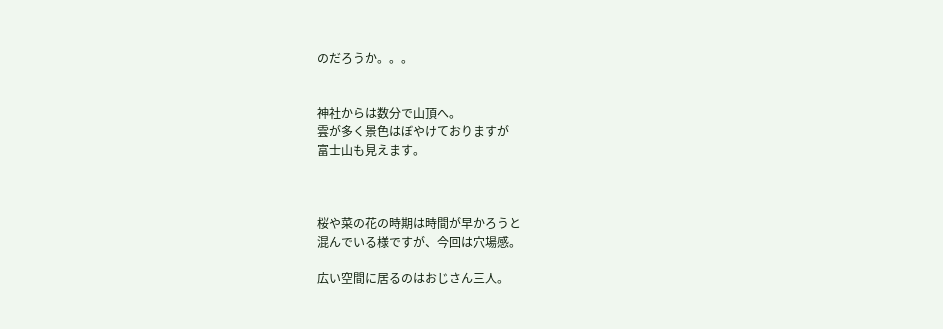のだろうか。。。


神社からは数分で山頂へ。
雲が多く景色はぼやけておりますが
富士山も見えます。



桜や菜の花の時期は時間が早かろうと
混んでいる様ですが、今回は穴場感。

広い空間に居るのはおじさん三人。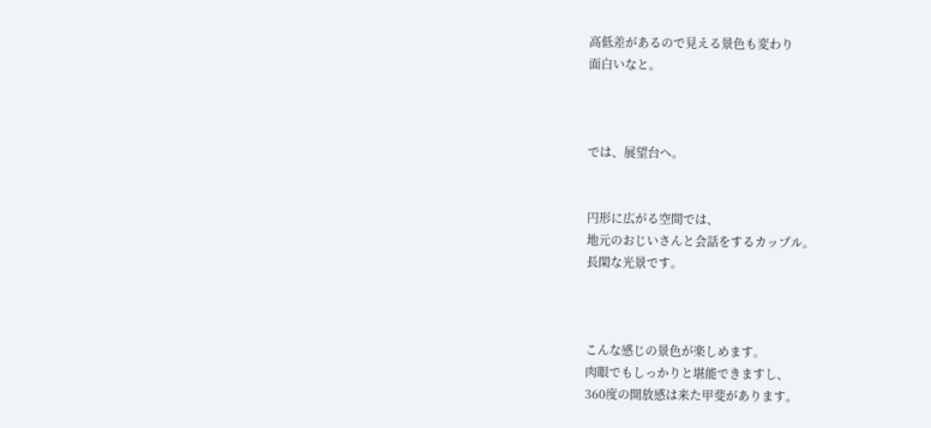高低差があるので見える景色も変わり
面白いなと。



では、展望台へ。


円形に広がる空間では、
地元のおじいさんと会話をするカップル。
長閑な光景です。



こんな感じの景色が楽しめます。
肉眼でもしっかりと堪能できますし、
360度の開放感は来た甲斐があります。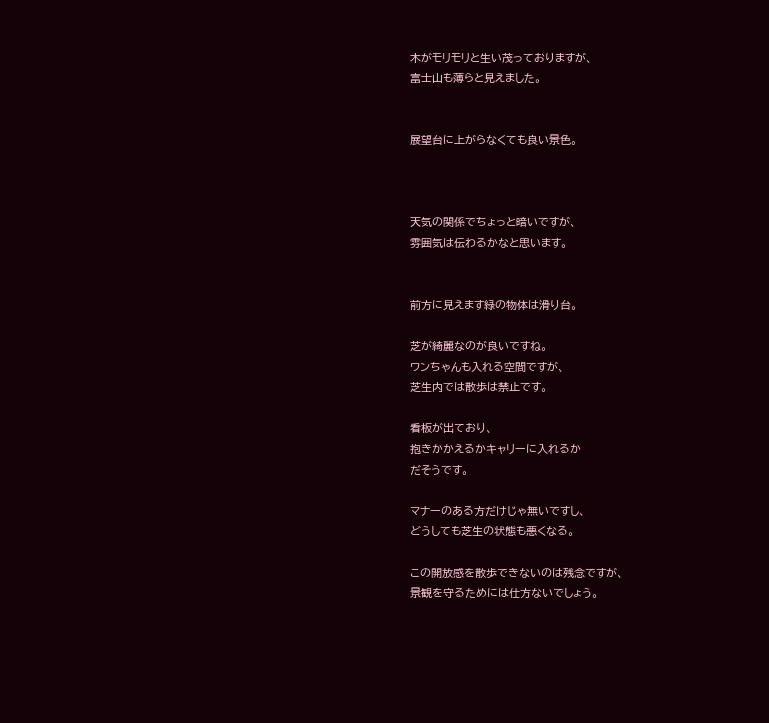木がモリモリと生い茂っておりますが、
富士山も薄らと見えました。


展望台に上がらなくても良い景色。



天気の関係でちょっと暗いですが、
雰囲気は伝わるかなと思います。


前方に見えます緑の物体は滑り台。

芝が綺麗なのが良いですね。
ワンちゃんも入れる空間ですが、
芝生内では散歩は禁止です。

看板が出ており、
抱きかかえるかキャリーに入れるか
だそうです。

マナーのある方だけじゃ無いですし、
どうしても芝生の状態も悪くなる。

この開放感を散歩できないのは残念ですが、
景観を守るためには仕方ないでしょう。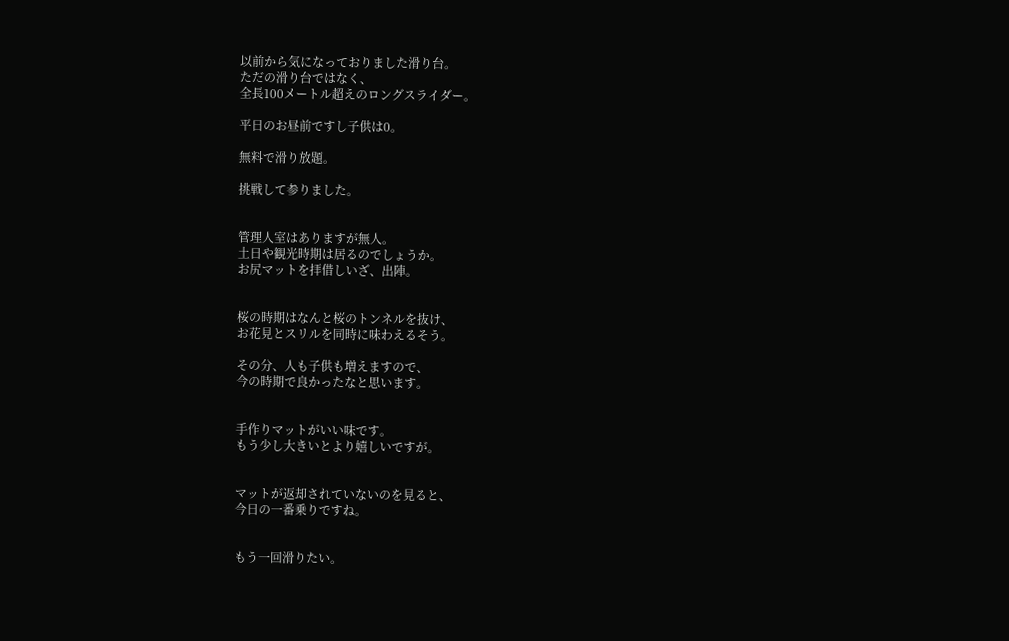以前から気になっておりました滑り台。
ただの滑り台ではなく、
全長100メートル超えのロングスライダー。

平日のお昼前ですし子供は0。

無料で滑り放題。

挑戦して参りました。


管理人室はありますが無人。
土日や観光時期は居るのでしょうか。
お尻マットを拝借しいざ、出陣。


桜の時期はなんと桜のトンネルを抜け、
お花見とスリルを同時に味わえるそう。

その分、人も子供も増えますので、
今の時期で良かったなと思います。


手作りマットがいい味です。
もう少し大きいとより嬉しいですが。


マットが返却されていないのを見ると、
今日の一番乗りですね。


もう一回滑りたい。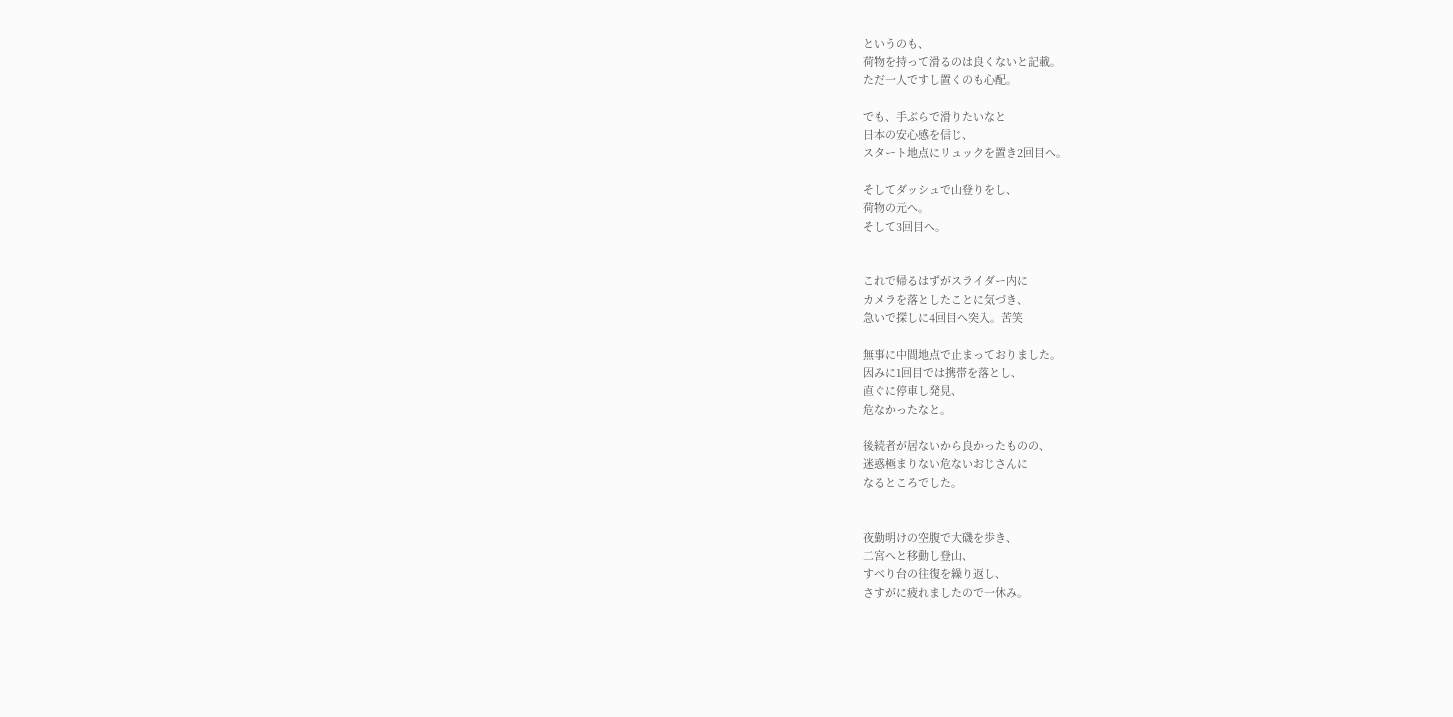というのも、
荷物を持って滑るのは良くないと記載。
ただ一人ですし置くのも心配。

でも、手ぶらで滑りたいなと
日本の安心感を信じ、
スタート地点にリュックを置き2回目へ。

そしてダッシュで山登りをし、
荷物の元へ。
そして3回目へ。


これで帰るはずがスライダー内に
カメラを落としたことに気づき、
急いで探しに4回目へ突入。苦笑

無事に中間地点で止まっておりました。
因みに1回目では携帯を落とし、
直ぐに停車し発見、
危なかったなと。

後続者が居ないから良かったものの、
迷惑極まりない危ないおじさんに
なるところでした。


夜勤明けの空腹で大磯を歩き、
二宮へと移動し登山、
すべり台の往復を繰り返し、
さすがに疲れましたので一休み。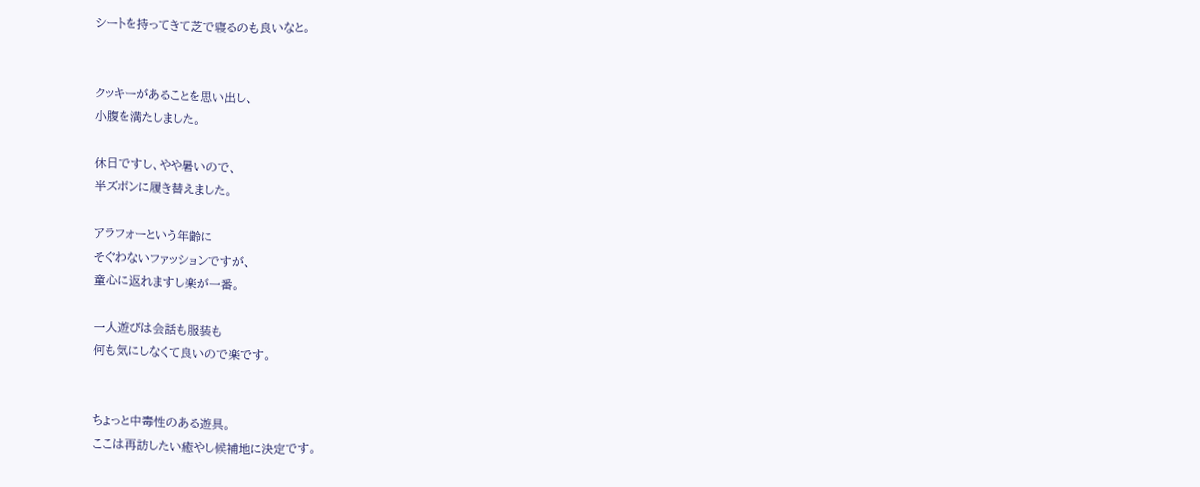シートを持ってきて芝で寝るのも良いなと。


クッキーがあることを思い出し、
小腹を満たしました。

休日ですし、やや暑いので、
半ズボンに履き替えました。

アラフォーという年齢に
そぐわないファッションですが、
童心に返れますし楽が一番。

一人遊びは会話も服装も
何も気にしなくて良いので楽です。


ちょっと中毒性のある遊具。
ここは再訪したい癒やし候補地に決定です。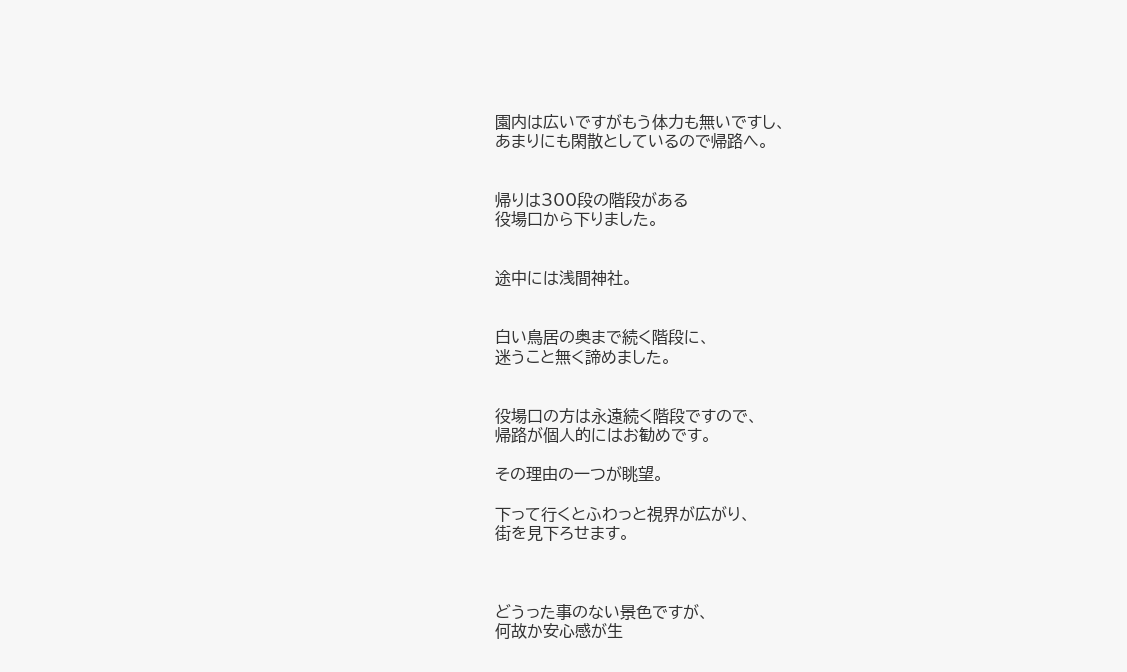園内は広いですがもう体力も無いですし、
あまりにも閑散としているので帰路へ。


帰りは300段の階段がある
役場口から下りました。


途中には浅間神社。


白い鳥居の奥まで続く階段に、
迷うこと無く諦めました。


役場口の方は永遠続く階段ですので、
帰路が個人的にはお勧めです。

その理由の一つが眺望。

下って行くとふわっと視界が広がり、
街を見下ろせます。



どうった事のない景色ですが、
何故か安心感が生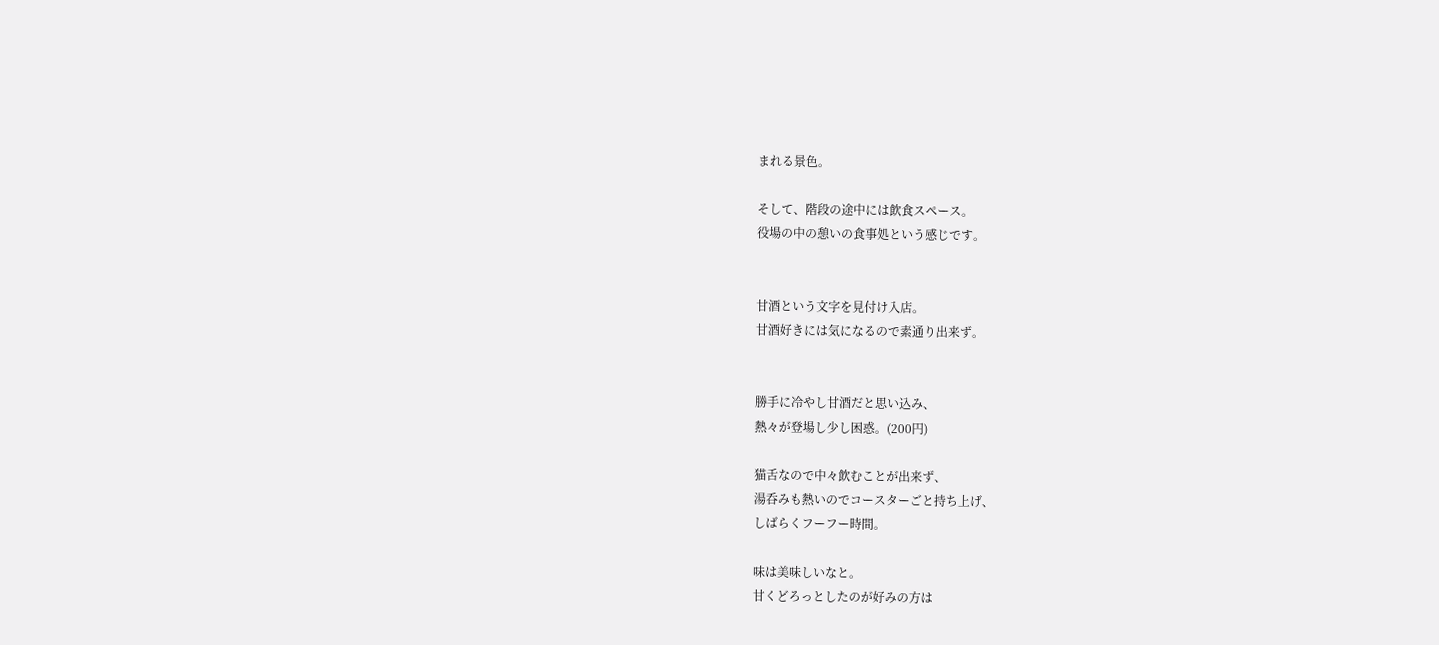まれる景色。

そして、階段の途中には飲食スペース。
役場の中の憩いの食事処という感じです。


甘酒という文字を見付け入店。
甘酒好きには気になるので素通り出来ず。


勝手に冷やし甘酒だと思い込み、
熱々が登場し少し困惑。(200円)

猫舌なので中々飲むことが出来ず、
湯呑みも熱いのでコースターごと持ち上げ、
しばらくフーフー時間。

味は美味しいなと。
甘くどろっとしたのが好みの方は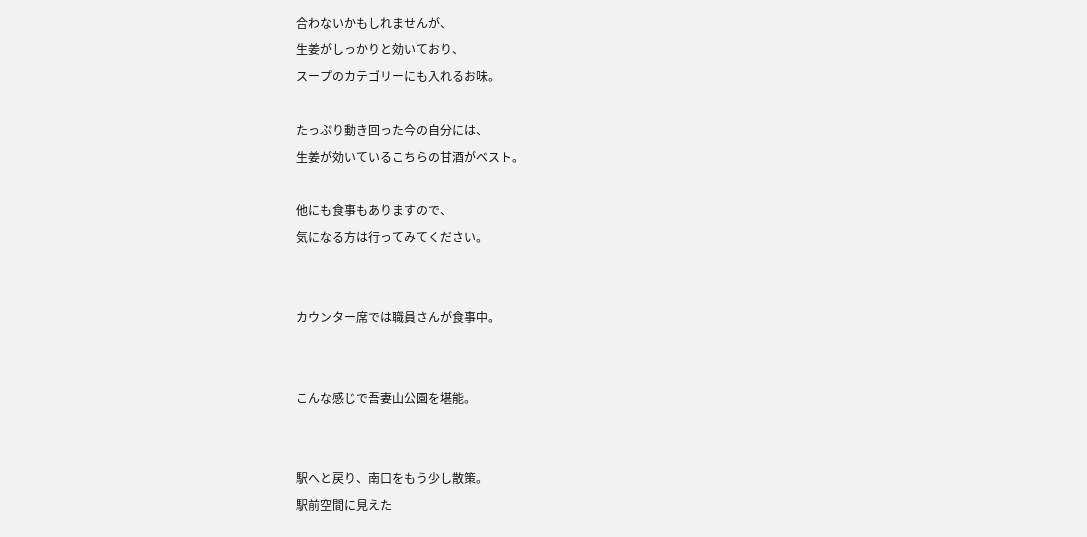合わないかもしれませんが、
生姜がしっかりと効いており、
スープのカテゴリーにも入れるお味。

たっぷり動き回った今の自分には、
生姜が効いているこちらの甘酒がベスト。

他にも食事もありますので、
気になる方は行ってみてください。


カウンター席では職員さんが食事中。


こんな感じで吾妻山公園を堪能。


駅へと戻り、南口をもう少し散策。
駅前空間に見えた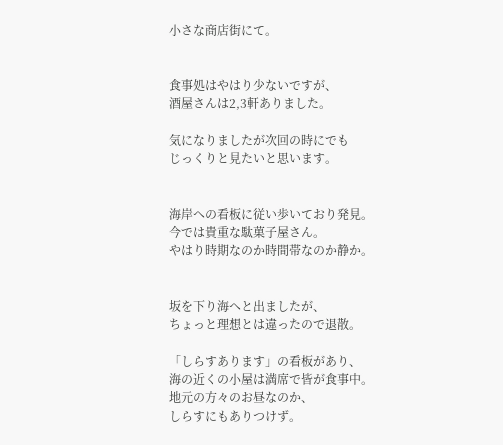小さな商店街にて。


食事処はやはり少ないですが、
酒屋さんは2,3軒ありました。

気になりましたが次回の時にでも
じっくりと見たいと思います。


海岸への看板に従い歩いており発見。
今では貴重な駄菓子屋さん。
やはり時期なのか時間帯なのか静か。


坂を下り海へと出ましたが、
ちょっと理想とは違ったので退散。

「しらすあります」の看板があり、
海の近くの小屋は満席で皆が食事中。
地元の方々のお昼なのか、
しらすにもありつけず。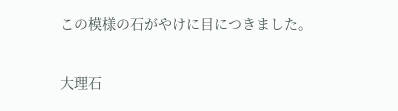この模様の石がやけに目につきました。


大理石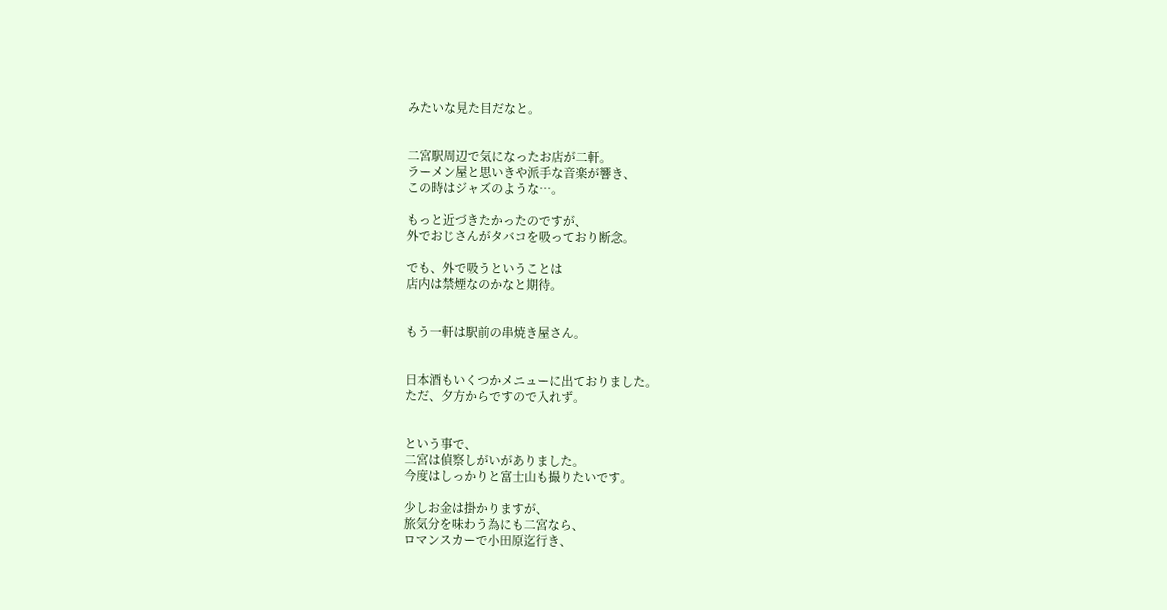みたいな見た目だなと。


二宮駅周辺で気になったお店が二軒。
ラーメン屋と思いきや派手な音楽が響き、
この時はジャズのような…。

もっと近づきたかったのですが、
外でおじさんがタバコを吸っており断念。

でも、外で吸うということは
店内は禁煙なのかなと期待。


もう一軒は駅前の串焼き屋さん。


日本酒もいくつかメニューに出ておりました。
ただ、夕方からですので入れず。


という事で、
二宮は偵察しがいがありました。
今度はしっかりと富士山も撮りたいです。

少しお金は掛かりますが、
旅気分を味わう為にも二宮なら、
ロマンスカーで小田原迄行き、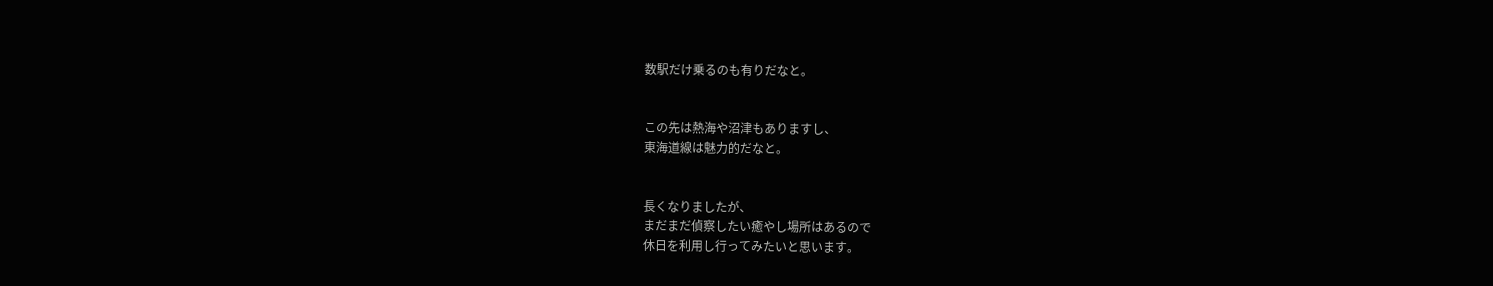数駅だけ乗るのも有りだなと。


この先は熱海や沼津もありますし、
東海道線は魅力的だなと。


長くなりましたが、
まだまだ偵察したい癒やし場所はあるので
休日を利用し行ってみたいと思います。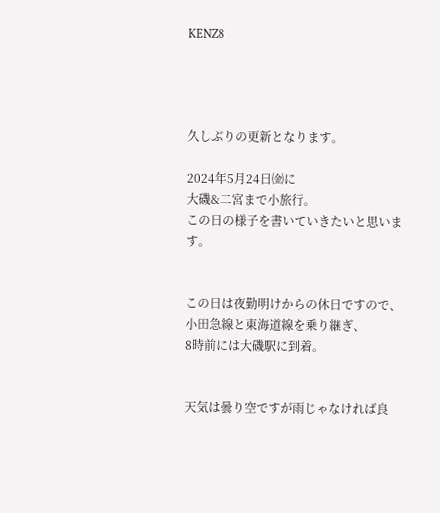KENZ8




久しぶりの更新となります。

2024年5月24日㈮に
大磯&二宮まで小旅行。
この日の様子を書いていきたいと思います。


この日は夜勤明けからの休日ですので、
小田急線と東海道線を乗り継ぎ、
8時前には大磯駅に到着。


天気は曇り空ですが雨じゃなければ良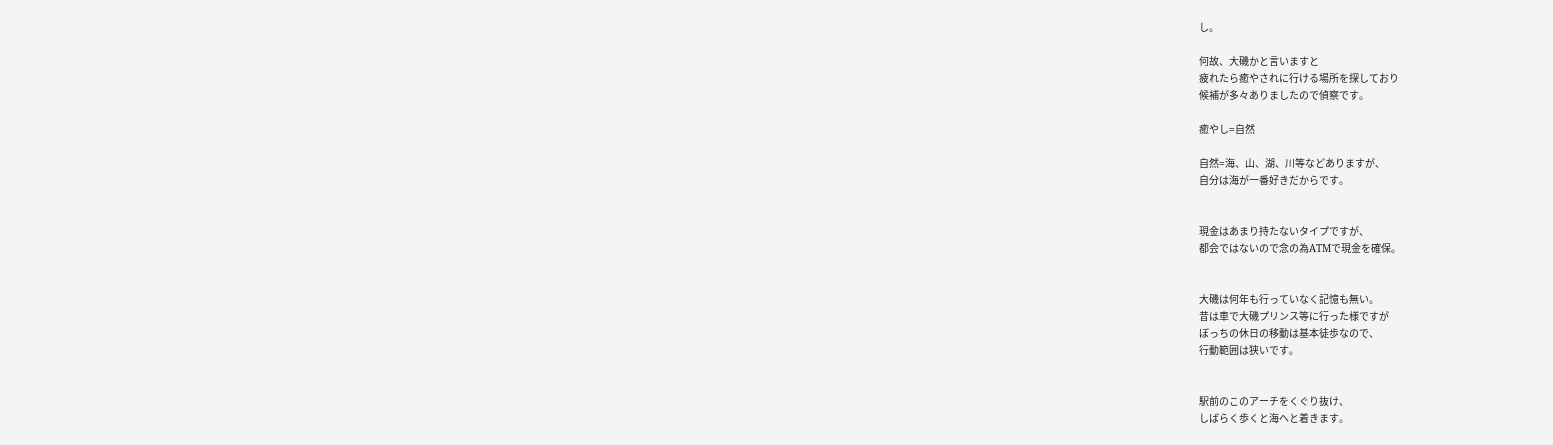し。

何故、大磯かと言いますと
疲れたら癒やされに行ける場所を探しており
候補が多々ありましたので偵察です。

癒やし=自然

自然=海、山、湖、川等などありますが、
自分は海が一番好きだからです。


現金はあまり持たないタイプですが、
都会ではないので念の為ATMで現金を確保。


大磯は何年も行っていなく記憶も無い。
昔は車で大磯プリンス等に行った様ですが
ぼっちの休日の移動は基本徒歩なので、
行動範囲は狭いです。


駅前のこのアーチをくぐり抜け、
しばらく歩くと海へと着きます。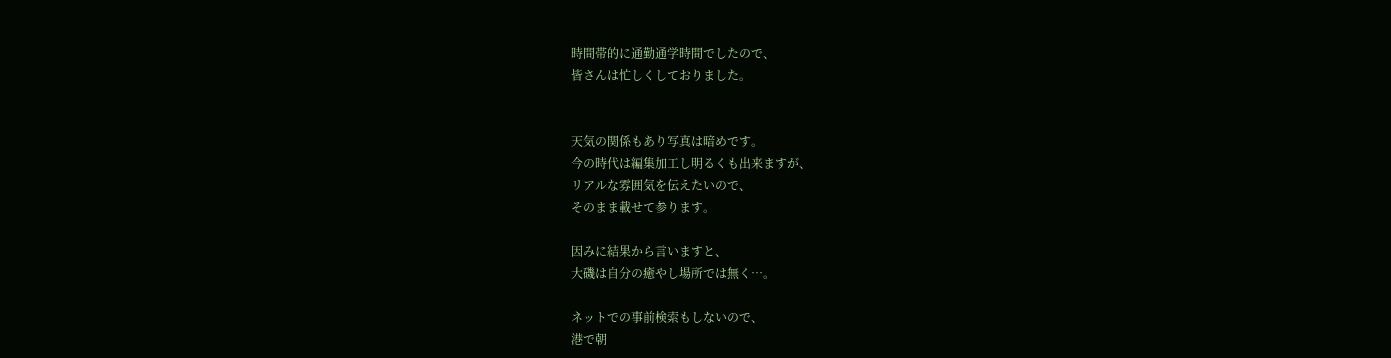時間帯的に通勤通学時間でしたので、
皆さんは忙しくしておりました。


天気の関係もあり写真は暗めです。
今の時代は編集加工し明るくも出来ますが、
リアルな雰囲気を伝えたいので、
そのまま載せて参ります。

因みに結果から言いますと、
大磯は自分の癒やし場所では無く…。

ネットでの事前検索もしないので、
港で朝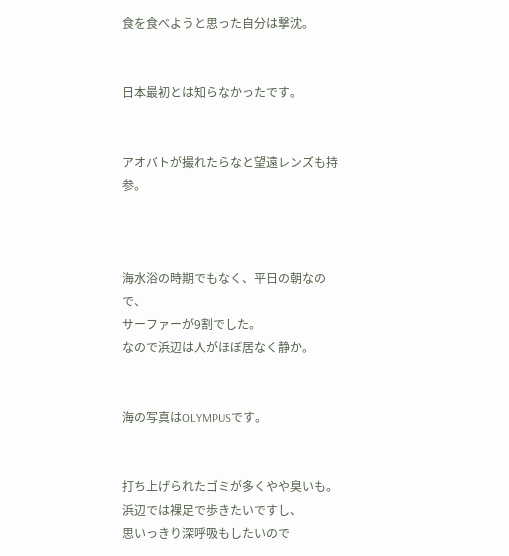食を食べようと思った自分は撃沈。


日本最初とは知らなかったです。


アオバトが撮れたらなと望遠レンズも持参。



海水浴の時期でもなく、平日の朝なので、
サーファーが9割でした。
なので浜辺は人がほぼ居なく静か。


海の写真はOLYMPUSです。


打ち上げられたゴミが多くやや臭いも。
浜辺では裸足で歩きたいですし、
思いっきり深呼吸もしたいので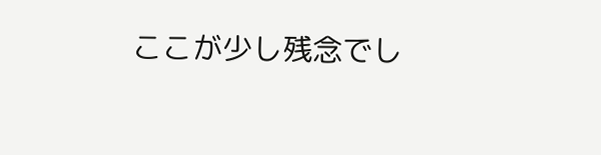ここが少し残念でし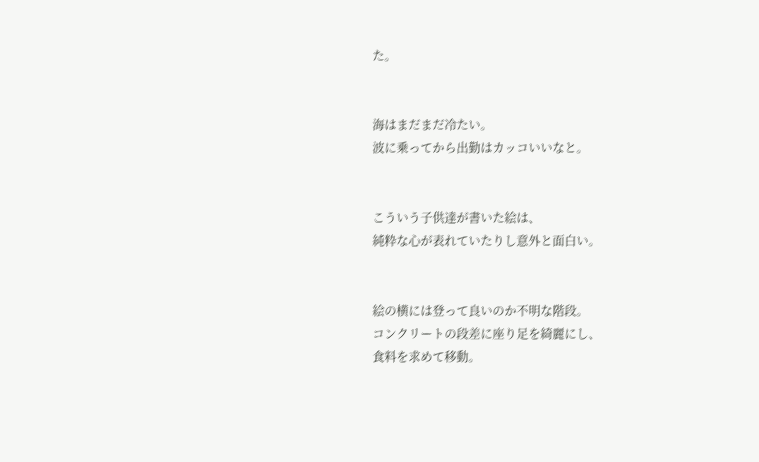た。


海はまだまだ冷たい。
波に乗ってから出勤はカッコいいなと。


こういう子供達が書いた絵は、
純粋な心が表れていたりし意外と面白い。


絵の横には登って良いのか不明な階段。
コンクリートの段差に座り足を綺麗にし、
食料を求めて移動。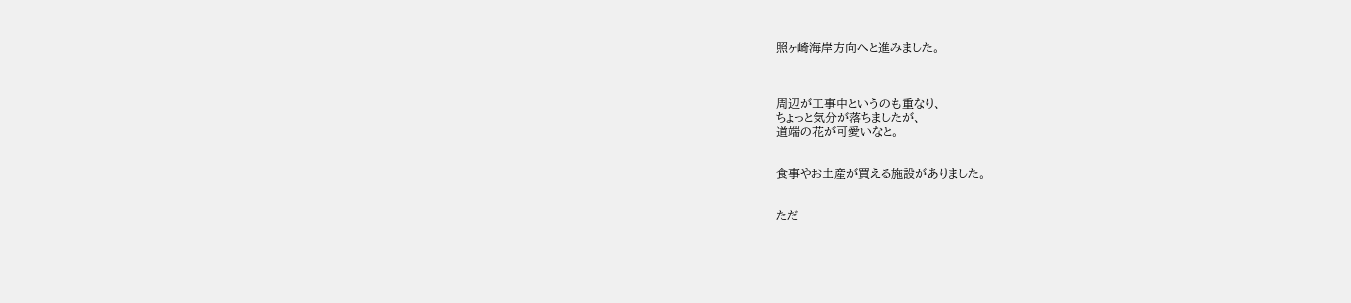照ヶ崎海岸方向へと進みました。



周辺が工事中というのも重なり、
ちょっと気分が落ちましたが、
道端の花が可愛いなと。


食事やお土産が買える施設がありました。


ただ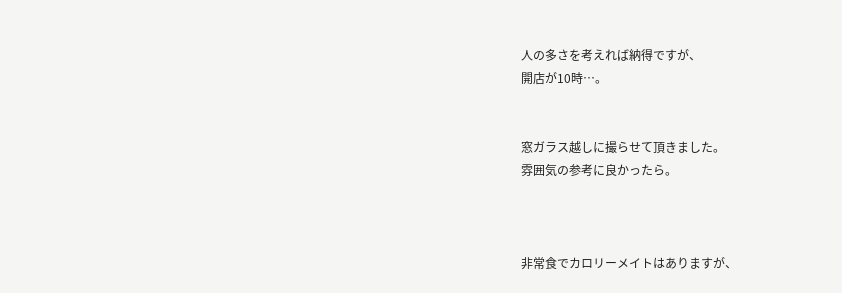人の多さを考えれば納得ですが、
開店が10時…。


窓ガラス越しに撮らせて頂きました。
雰囲気の参考に良かったら。



非常食でカロリーメイトはありますが、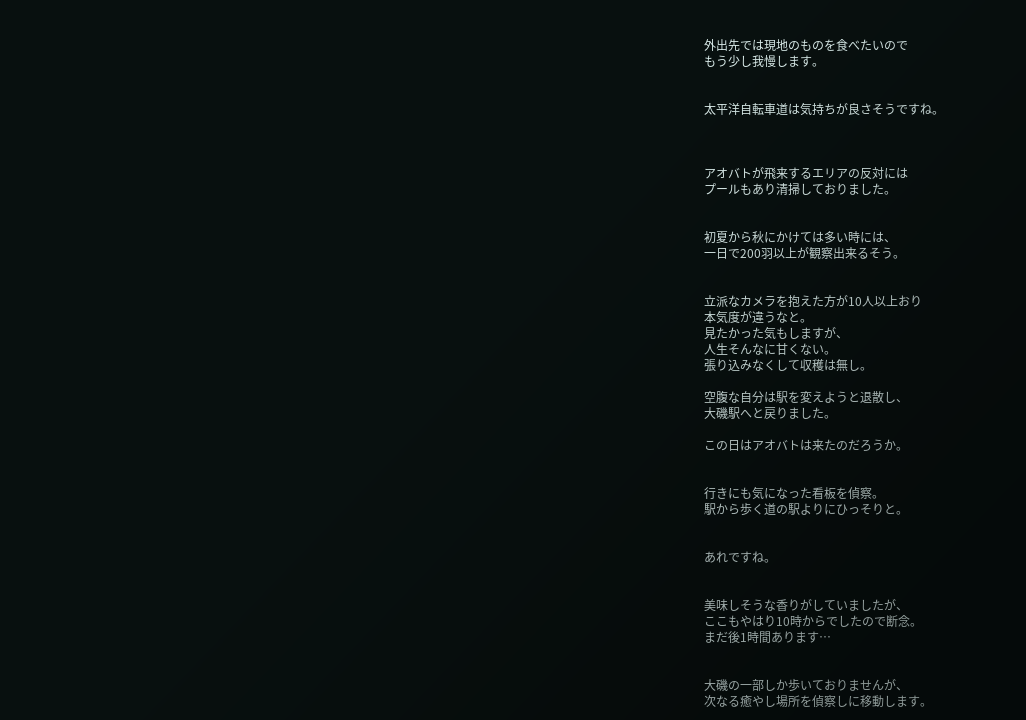外出先では現地のものを食べたいので
もう少し我慢します。


太平洋自転車道は気持ちが良さそうですね。



アオバトが飛来するエリアの反対には
プールもあり清掃しておりました。


初夏から秋にかけては多い時には、
一日で200羽以上が観察出来るそう。


立派なカメラを抱えた方が10人以上おり
本気度が違うなと。
見たかった気もしますが、
人生そんなに甘くない。
張り込みなくして収穫は無し。

空腹な自分は駅を変えようと退散し、
大磯駅へと戻りました。

この日はアオバトは来たのだろうか。


行きにも気になった看板を偵察。
駅から歩く道の駅よりにひっそりと。


あれですね。


美味しそうな香りがしていましたが、
ここもやはり10時からでしたので断念。
まだ後1時間あります…


大磯の一部しか歩いておりませんが、
次なる癒やし場所を偵察しに移動します。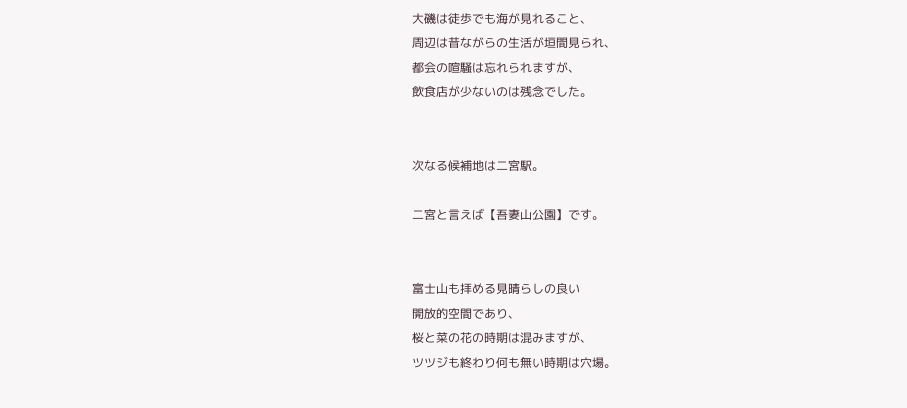大磯は徒歩でも海が見れること、
周辺は昔ながらの生活が垣間見られ、
都会の喧騒は忘れられますが、
飲食店が少ないのは残念でした。


次なる候補地は二宮駅。

二宮と言えば【吾妻山公園】です。


富士山も拝める見晴らしの良い
開放的空間であり、
桜と菜の花の時期は混みますが、
ツツジも終わり何も無い時期は穴場。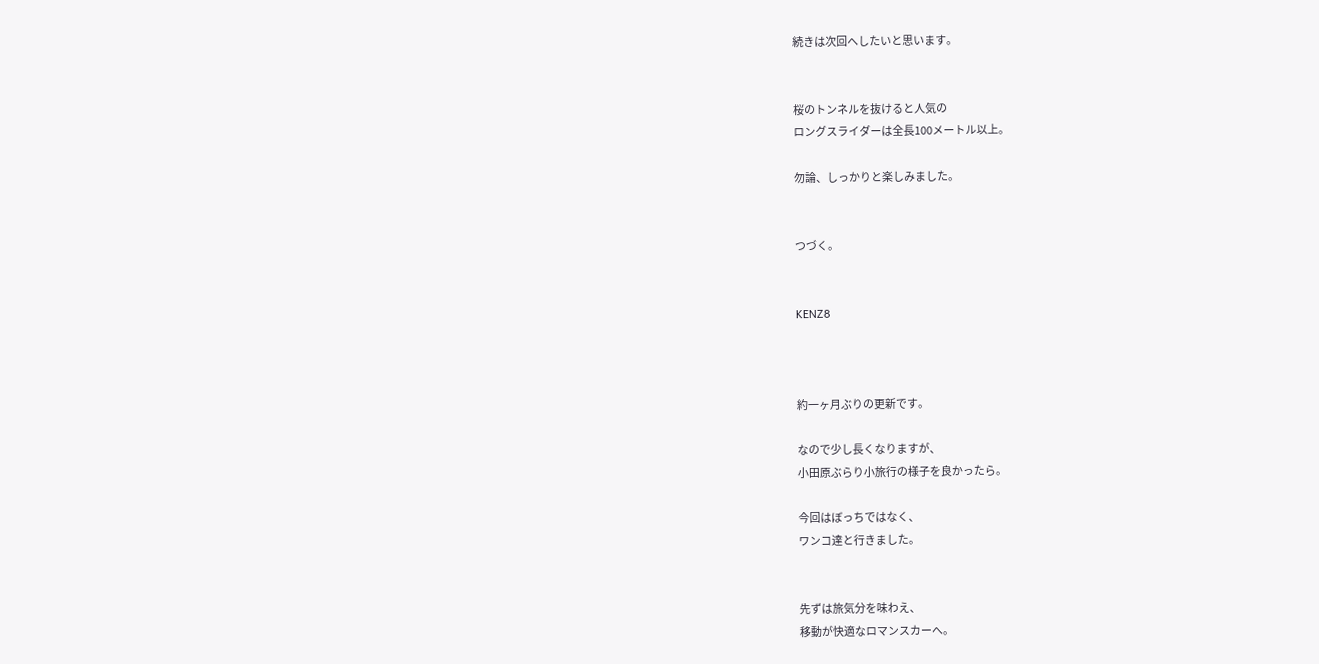続きは次回へしたいと思います。


桜のトンネルを抜けると人気の
ロングスライダーは全長100メートル以上。

勿論、しっかりと楽しみました。


つづく。


KENZ8



約一ヶ月ぶりの更新です。

なので少し長くなりますが、
小田原ぶらり小旅行の様子を良かったら。

今回はぼっちではなく、
ワンコ達と行きました。


先ずは旅気分を味わえ、
移動が快適なロマンスカーへ。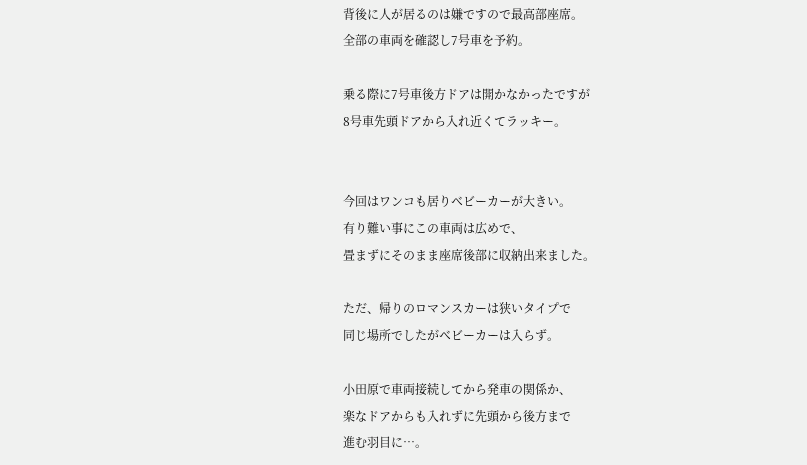背後に人が居るのは嫌ですので最高部座席。
全部の車両を確認し7号車を予約。

乗る際に7号車後方ドアは開かなかったですが
8号車先頭ドアから入れ近くてラッキー。


今回はワンコも居りベビーカーが大きい。
有り難い事にこの車両は広めで、
畳まずにそのまま座席後部に収納出来ました。

ただ、帰りのロマンスカーは狭いタイプで
同じ場所でしたがベビーカーは入らず。

小田原で車両接続してから発車の関係か、
楽なドアからも入れずに先頭から後方まで
進む羽目に…。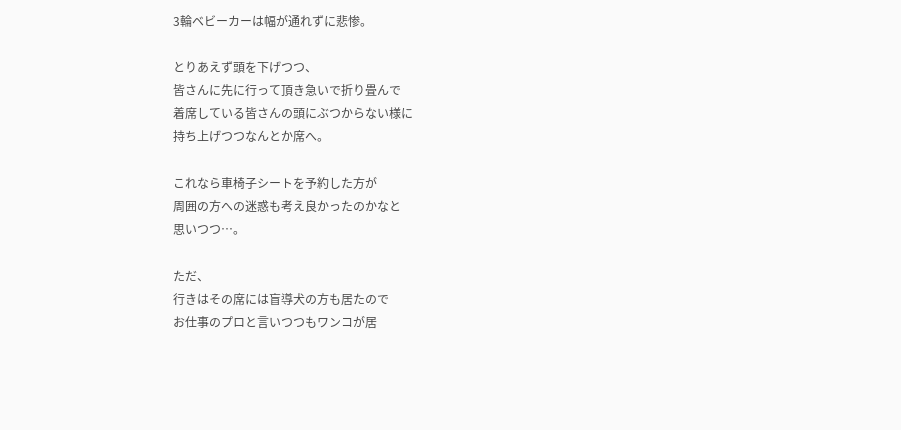3輪ベビーカーは幅が通れずに悲惨。

とりあえず頭を下げつつ、
皆さんに先に行って頂き急いで折り畳んで
着席している皆さんの頭にぶつからない様に
持ち上げつつなんとか席へ。

これなら車椅子シートを予約した方が
周囲の方への迷惑も考え良かったのかなと
思いつつ…。

ただ、
行きはその席には盲導犬の方も居たので
お仕事のプロと言いつつもワンコが居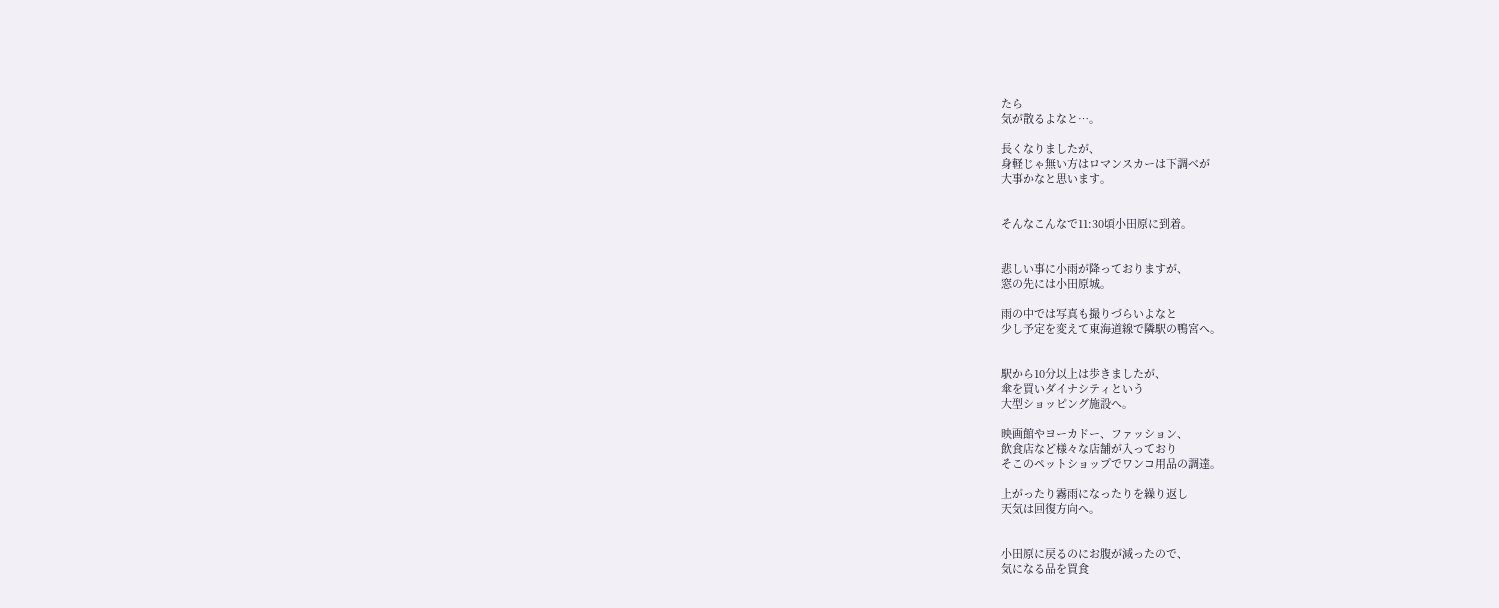たら
気が散るよなと…。

長くなりましたが、
身軽じゃ無い方はロマンスカーは下調べが
大事かなと思います。


そんなこんなで11:30頃小田原に到着。


悲しい事に小雨が降っておりますが、
窓の先には小田原城。

雨の中では写真も撮りづらいよなと
少し予定を変えて東海道線で隣駅の鴨宮へ。


駅から10分以上は歩きましたが、
傘を買いダイナシティという
大型ショッピング施設へ。

映画館やヨーカドー、ファッション、
飲食店など様々な店舗が入っており
そこのペットショップでワンコ用品の調達。

上がったり霧雨になったりを繰り返し
天気は回復方向へ。


小田原に戻るのにお腹が減ったので、
気になる品を買食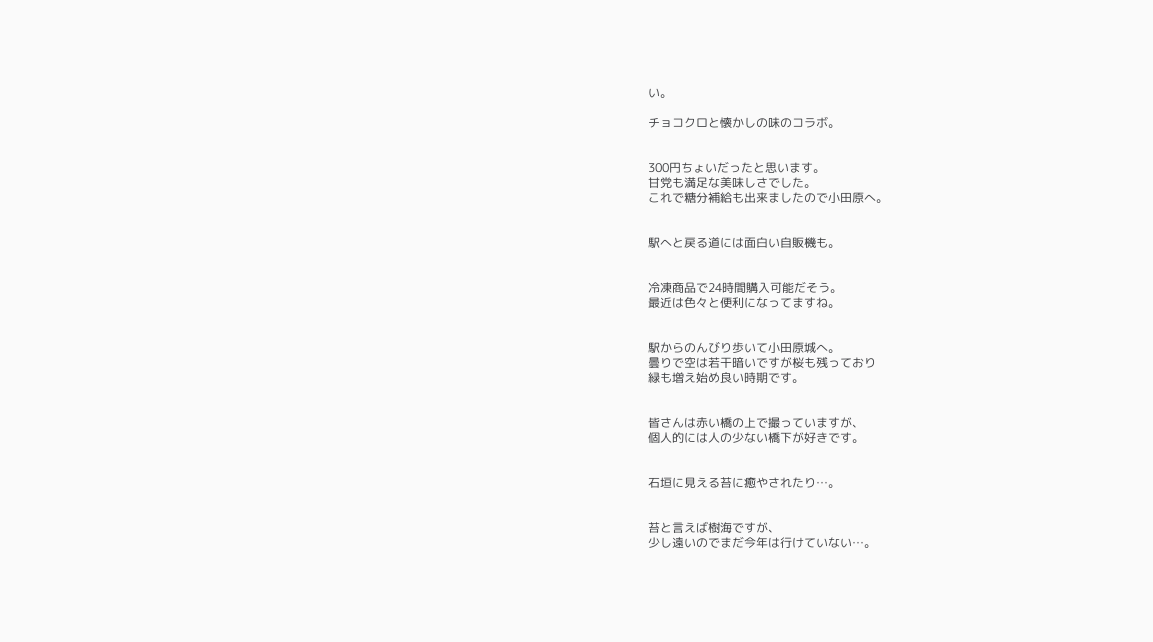い。

チョコクロと懐かしの味のコラボ。


300円ちょいだったと思います。
甘党も満足な美味しさでした。
これで糖分補給も出来ましたので小田原へ。


駅へと戻る道には面白い自販機も。


冷凍商品で24時間購入可能だそう。
最近は色々と便利になってますね。


駅からのんびり歩いて小田原城へ。
曇りで空は若干暗いですが桜も残っており
緑も増え始め良い時期です。


皆さんは赤い橋の上で撮っていますが、
個人的には人の少ない橋下が好きです。


石垣に見える苔に癒やされたり…。


苔と言えば樹海ですが、
少し遠いのでまだ今年は行けていない…。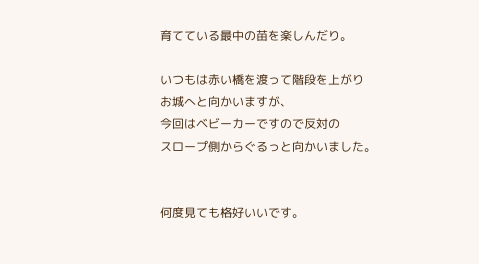育てている最中の苗を楽しんだり。

いつもは赤い橋を渡って階段を上がり
お城へと向かいますが、
今回はベビーカーですので反対の
スロープ側からぐるっと向かいました。


何度見ても格好いいです。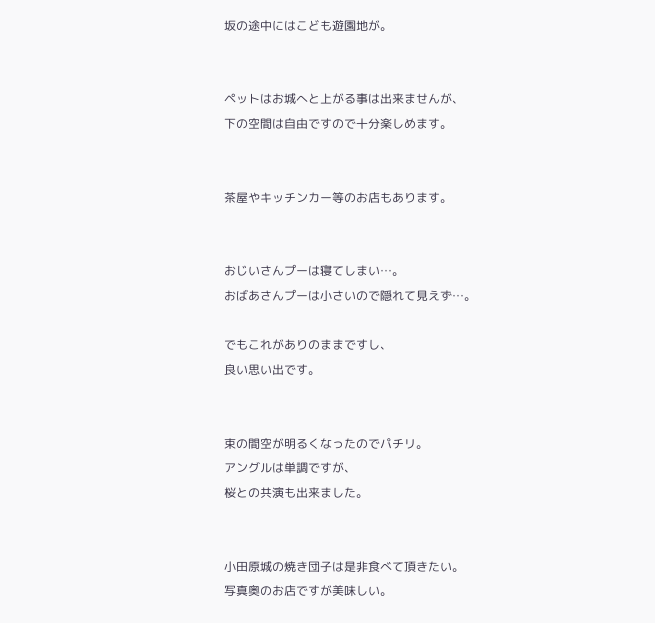坂の途中にはこども遊園地が。


ペットはお城へと上がる事は出来ませんが、
下の空間は自由ですので十分楽しめます。


茶屋やキッチンカー等のお店もあります。


おじいさんプーは寝てしまい…。
おばあさんプーは小さいので隠れて見えず…。

でもこれがありのままですし、
良い思い出です。


束の間空が明るくなったのでパチリ。
アングルは単調ですが、
桜との共演も出来ました。


小田原城の焼き団子は是非食べて頂きたい。
写真奥のお店ですが美味しい。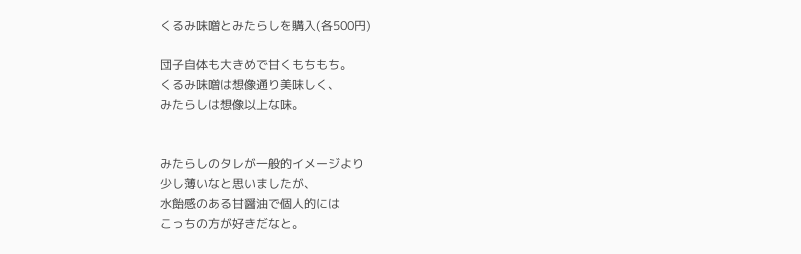くるみ味噌とみたらしを購入(各500円)

団子自体も大きめで甘くもちもち。
くるみ味噌は想像通り美味しく、
みたらしは想像以上な味。


みたらしのタレが一般的イメージより
少し薄いなと思いましたが、
水飴感のある甘醤油で個人的には
こっちの方が好きだなと。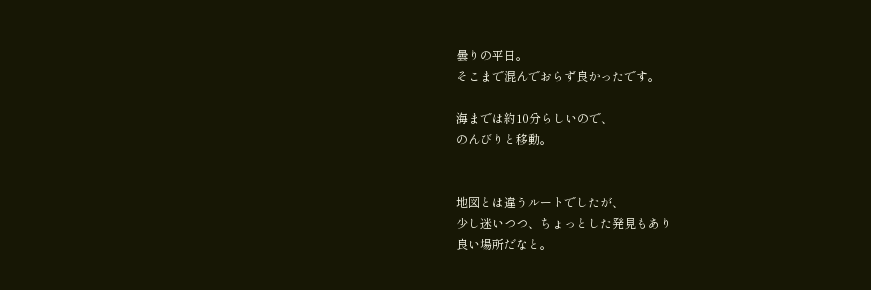曇りの平日。
そこまで混んでおらず良かったです。

海までは約10分らしいので、
のんびりと移動。


地図とは違うルートでしたが、
少し迷いつつ、ちょっとした発見もあり
良い場所だなと。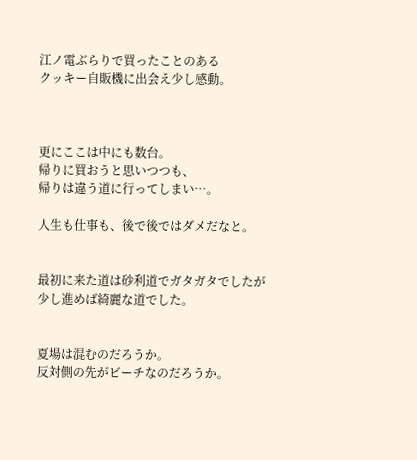江ノ電ぶらりで買ったことのある
クッキー自販機に出会え少し感動。



更にここは中にも数台。
帰りに買おうと思いつつも、
帰りは違う道に行ってしまい…。

人生も仕事も、後で後ではダメだなと。


最初に来た道は砂利道でガタガタでしたが
少し進めば綺麗な道でした。


夏場は混むのだろうか。
反対側の先がビーチなのだろうか。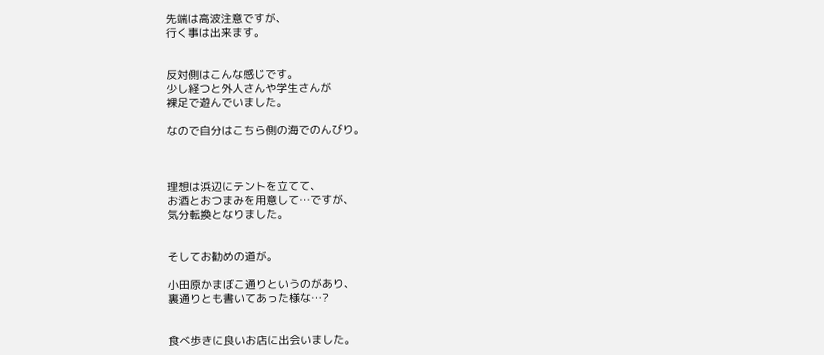先端は高波注意ですが、
行く事は出来ます。


反対側はこんな感じです。
少し経つと外人さんや学生さんが
裸足で遊んでいました。

なので自分はこちら側の海でのんびり。



理想は浜辺にテントを立てて、
お酒とおつまみを用意して…ですが、
気分転換となりました。


そしてお勧めの道が。

小田原かまぼこ通りというのがあり、
裏通りとも書いてあった様な…?


食べ歩きに良いお店に出会いました。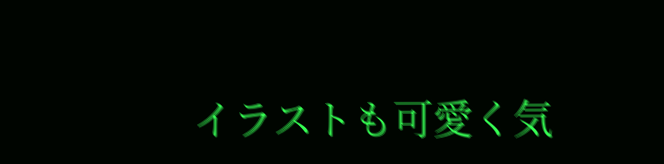イラストも可愛く気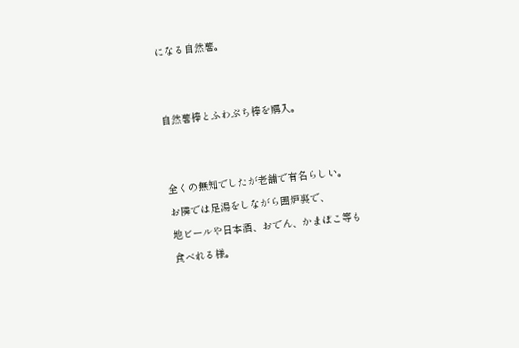になる自然薯。


自然薯棒とふわぷち棒を購入。


全くの無知でしたが老舗で有名らしい。
お隣では足湯をしながら囲炉裏で、
地ビールや日本酒、おでん、かまぼこ等も
食べれる様。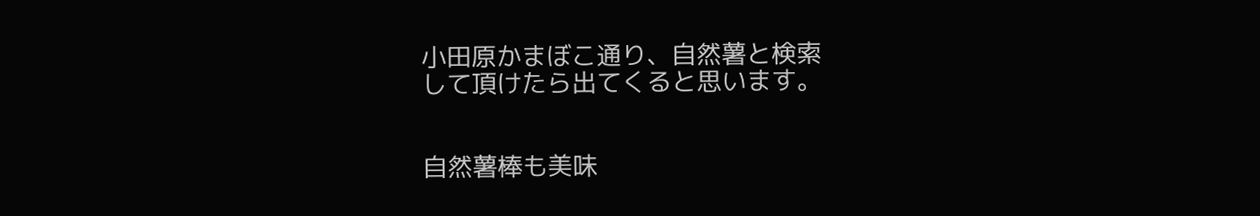小田原かまぼこ通り、自然薯と検索
して頂けたら出てくると思います。


自然薯棒も美味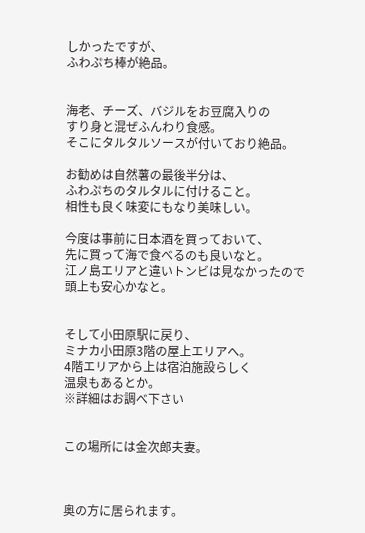しかったですが、
ふわぷち棒が絶品。


海老、チーズ、バジルをお豆腐入りの
すり身と混ぜふんわり食感。
そこにタルタルソースが付いており絶品。

お勧めは自然薯の最後半分は、
ふわぷちのタルタルに付けること。
相性も良く味変にもなり美味しい。

今度は事前に日本酒を買っておいて、
先に買って海で食べるのも良いなと。
江ノ島エリアと違いトンビは見なかったので
頭上も安心かなと。


そして小田原駅に戻り、
ミナカ小田原3階の屋上エリアへ。
4階エリアから上は宿泊施設らしく
温泉もあるとか。
※詳細はお調べ下さい


この場所には金次郎夫妻。



奥の方に居られます。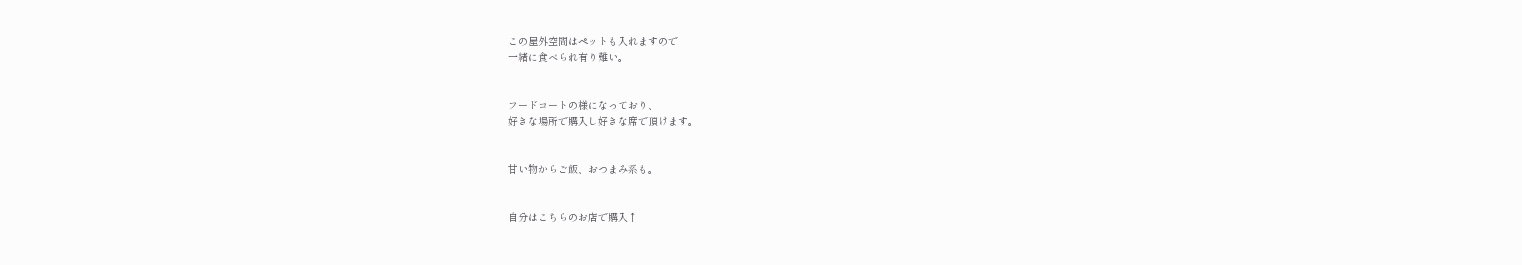この屋外空間はペットも入れますので
一緒に食べられ有り難い。


フードコートの様になっており、
好きな場所で購入し好きな席で頂けます。


甘い物からご飯、おつまみ系も。


自分はこちらのお店で購入↑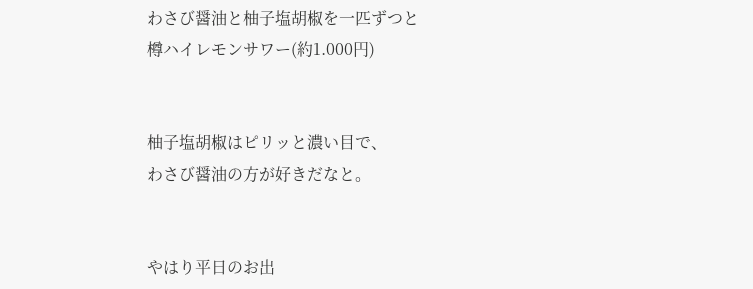わさび醤油と柚子塩胡椒を一匹ずつと
樽ハイレモンサワー(約1.000円)


柚子塩胡椒はピリッと濃い目で、
わさび醤油の方が好きだなと。


やはり平日のお出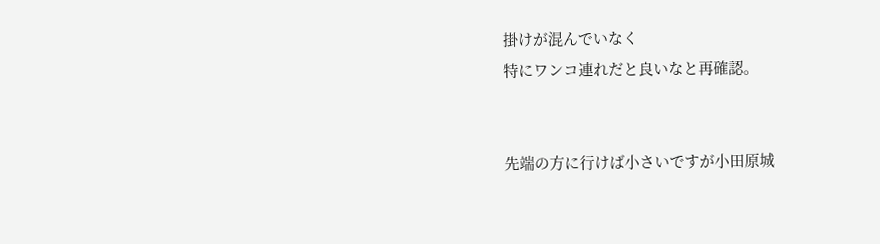掛けが混んでいなく
特にワンコ連れだと良いなと再確認。


先端の方に行けば小さいですが小田原城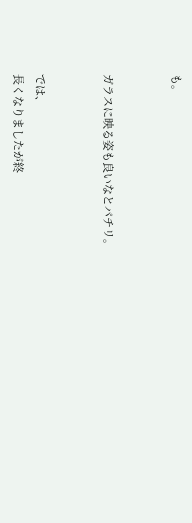も。


ガラスに映る姿も良いなとパチリ。


では、
長くなりましたが終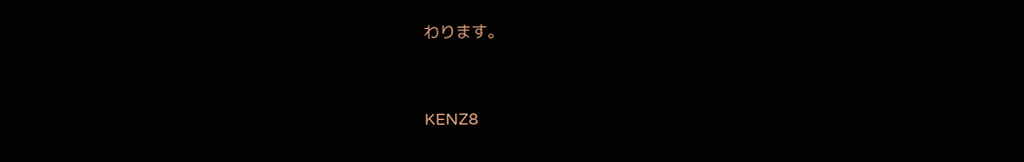わります。


KENZ8